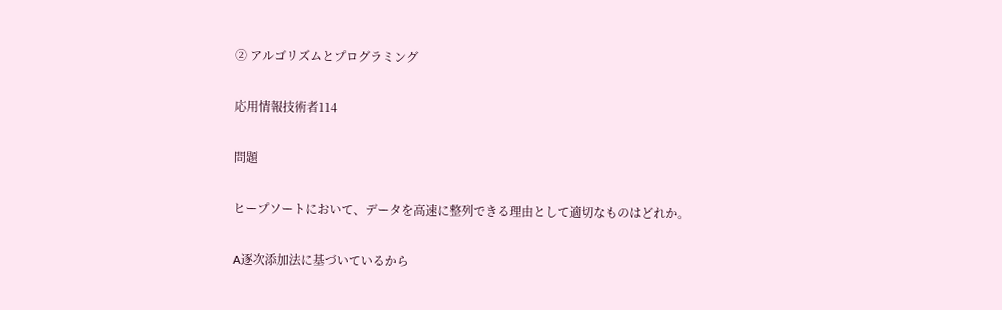② アルゴリズムとプログラミング

応用情報技術者114

問題

ヒープソートにおいて、データを高速に整列できる理由として適切なものはどれか。

A逐次添加法に基づいているから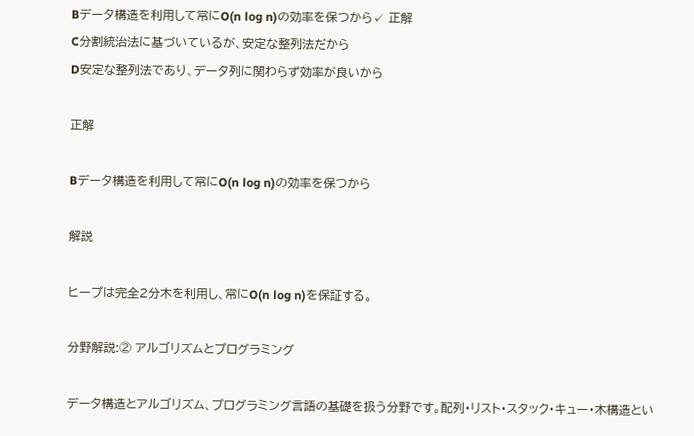Bデータ構造を利用して常にO(n log n)の効率を保つから✓ 正解
C分割統治法に基づいているが、安定な整列法だから
D安定な整列法であり、データ列に関わらず効率が良いから

正解

Bデータ構造を利用して常にO(n log n)の効率を保つから

解説

ヒープは完全2分木を利用し、常にO(n log n)を保証する。

分野解説:② アルゴリズムとプログラミング

データ構造とアルゴリズム、プログラミング言語の基礎を扱う分野です。配列・リスト・スタック・キュー・木構造とい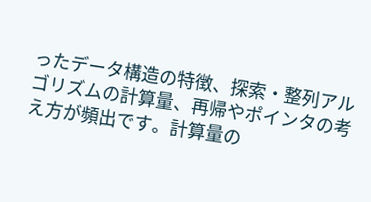ったデータ構造の特徴、探索・整列アルゴリズムの計算量、再帰やポインタの考え方が頻出です。計算量の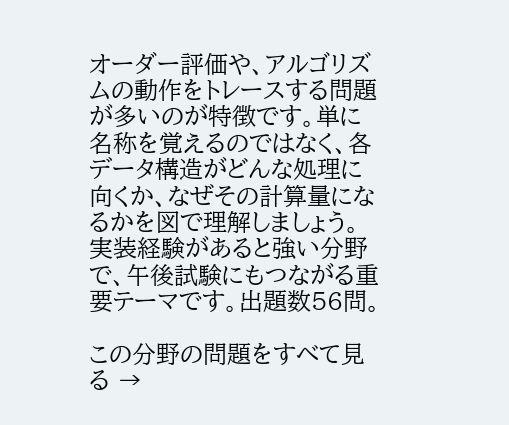オーダー評価や、アルゴリズムの動作をトレースする問題が多いのが特徴です。単に名称を覚えるのではなく、各データ構造がどんな処理に向くか、なぜその計算量になるかを図で理解しましょう。実装経験があると強い分野で、午後試験にもつながる重要テーマです。出題数56問。

この分野の問題をすべて見る →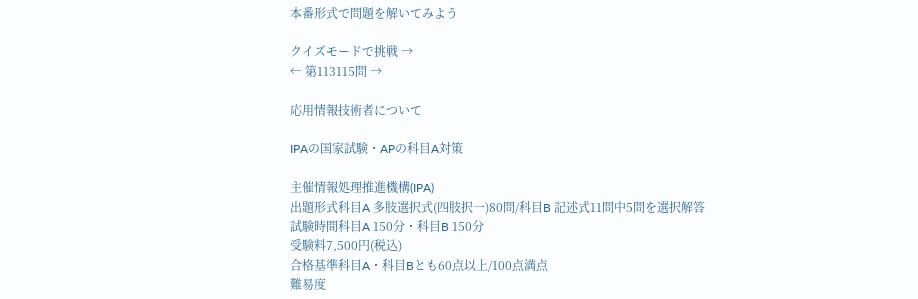本番形式で問題を解いてみよう

クイズモードで挑戦 →
← 第113115問 →

応用情報技術者について

IPAの国家試験・APの科目A対策

主催情報処理推進機構(IPA)
出題形式科目A 多肢選択式(四肢択一)80問/科目B 記述式11問中5問を選択解答
試験時間科目A 150分・科目B 150分
受験料7,500円(税込)
合格基準科目A・科目Bとも60点以上/100点満点
難易度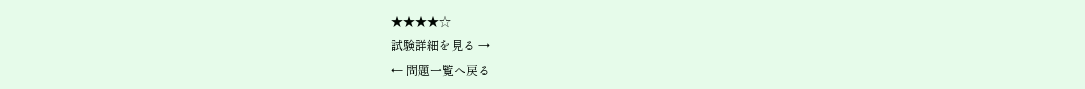★★★★☆
試験詳細を見る →
← 問題一覧へ戻る